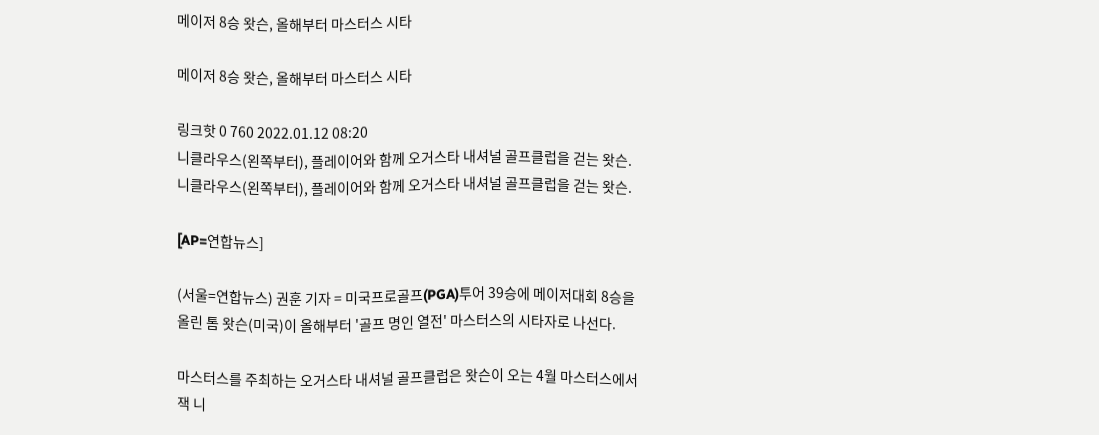메이저 8승 왓슨, 올해부터 마스터스 시타

메이저 8승 왓슨, 올해부터 마스터스 시타

링크핫 0 760 2022.01.12 08:20
니클라우스(왼쪽부터), 플레이어와 함께 오거스타 내셔널 골프클럽을 걷는 왓슨.
니클라우스(왼쪽부터), 플레이어와 함께 오거스타 내셔널 골프클럽을 걷는 왓슨.

[AP=연합뉴스]

(서울=연합뉴스) 권훈 기자 = 미국프로골프(PGA)투어 39승에 메이저대회 8승을 올린 톰 왓슨(미국)이 올해부터 '골프 명인 열전' 마스터스의 시타자로 나선다.

마스터스를 주최하는 오거스타 내셔널 골프클럽은 왓슨이 오는 4월 마스터스에서 잭 니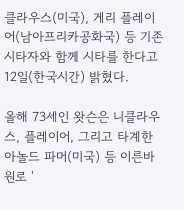클라우스(미국), 게리 플레이어(남아프리카공화국) 등 기존 시타자와 함께 시타를 한다고 12일(한국시간) 밝혔다.

올해 73세인 왓슨은 니클라우스, 플레이어, 그리고 타계한 아놀드 파머(미국) 등 이른바 원로 '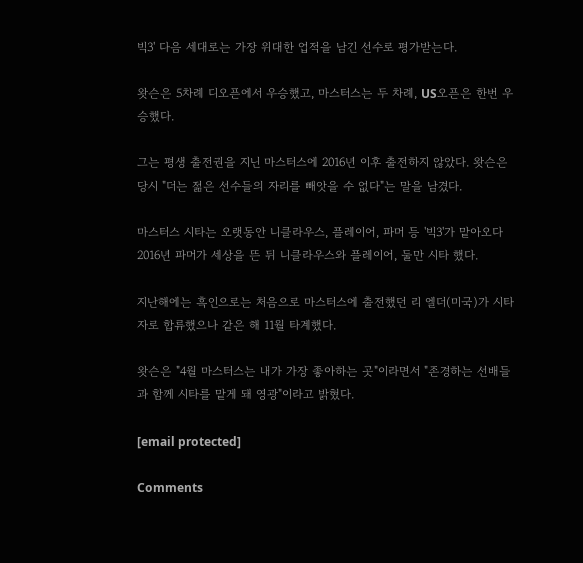빅3' 다음 세대로는 가장 위대한 업적을 남긴 선수로 평가받는다.

왓슨은 5차례 디오픈에서 우승했고, 마스터스는 두 차례, US오픈은 한번 우승했다.

그는 평생 출전권을 지닌 마스터스에 2016년 이후 출전하지 않았다. 왓슨은 당시 "더는 젊은 선수들의 자리를 빼앗을 수 없다"는 말을 남겼다.

마스터스 시타는 오랫동안 니클라우스, 플레이어, 파머 등 '빅3'가 맡아오다 2016년 파머가 세상을 뜬 뒤 니클라우스와 플레이어, 둘만 시타 했다.

지난해에는 흑인으로는 처음으로 마스터스에 출전했던 리 엘더(미국)가 시타자로 합류했으나 같은 해 11월 타계했다.

왓슨은 "4월 마스터스는 내가 가장 좋아하는 곳"이라면서 "존경하는 선배들과 함께 시타를 맡게 돼 영광"이라고 밝혔다.

[email protected]

Comments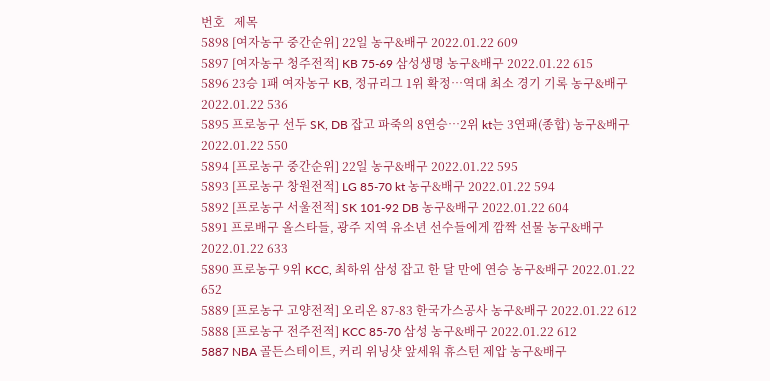번호   제목
5898 [여자농구 중간순위] 22일 농구&배구 2022.01.22 609
5897 [여자농구 청주전적] KB 75-69 삼성생명 농구&배구 2022.01.22 615
5896 23승 1패 여자농구 KB, 정규리그 1위 확정…역대 최소 경기 기록 농구&배구 2022.01.22 536
5895 프로농구 선두 SK, DB 잡고 파죽의 8연승…2위 kt는 3연패(종합) 농구&배구 2022.01.22 550
5894 [프로농구 중간순위] 22일 농구&배구 2022.01.22 595
5893 [프로농구 창원전적] LG 85-70 kt 농구&배구 2022.01.22 594
5892 [프로농구 서울전적] SK 101-92 DB 농구&배구 2022.01.22 604
5891 프로배구 올스타들, 광주 지역 유소년 선수들에게 깜짝 선물 농구&배구 2022.01.22 633
5890 프로농구 9위 KCC, 최하위 삼성 잡고 한 달 만에 연승 농구&배구 2022.01.22 652
5889 [프로농구 고양전적] 오리온 87-83 한국가스공사 농구&배구 2022.01.22 612
5888 [프로농구 전주전적] KCC 85-70 삼성 농구&배구 2022.01.22 612
5887 NBA 골든스테이트, 커리 위닝샷 앞세워 휴스턴 제압 농구&배구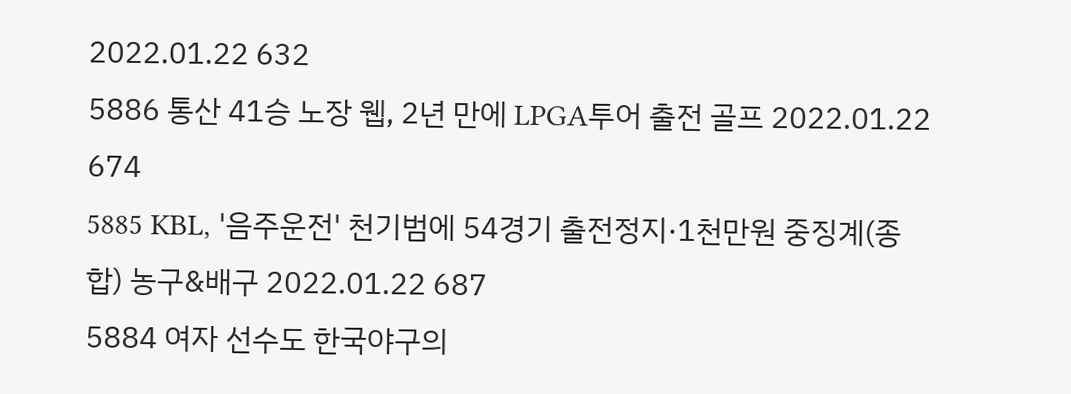2022.01.22 632
5886 통산 41승 노장 웹, 2년 만에 LPGA투어 출전 골프 2022.01.22 674
5885 KBL, '음주운전' 천기범에 54경기 출전정지·1천만원 중징계(종합) 농구&배구 2022.01.22 687
5884 여자 선수도 한국야구의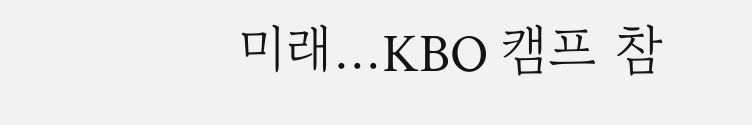미래…KBO 캠프 참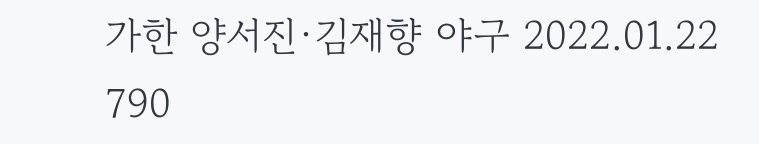가한 양서진·김재향 야구 2022.01.22 790